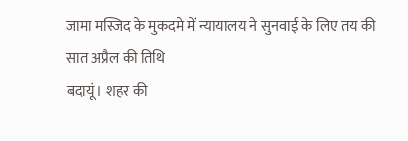जामा मस्जिद के मुकदमे में न्यायालय ने सुनवाई के लिए तय की सात अप्रैल की तिथि
बदायूं। शहर की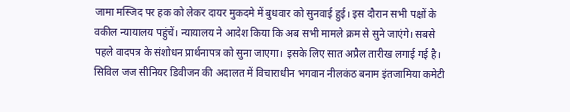जामा मस्जिद पर हक को लेकर दायर मुकदमे में बुधवार को सुनवाई हुई। इस दौरान सभी पक्षों के वकील न्यायालय पहुंचें। न्यायालय ने आदेश किया कि अब सभी मामले क्रम से सुने जाएंगे। सबसे पहले वादपत्र के संशोधन प्रार्थनापत्र को सुना जाएगा। इसके लिए सात अप्रैल तारीख लगाई गई है।
सिविल जज सीनियर डिवीजन की अदालत में विचाराधीन भगवान नीलकंठ बनाम इंतजामिया कमेटी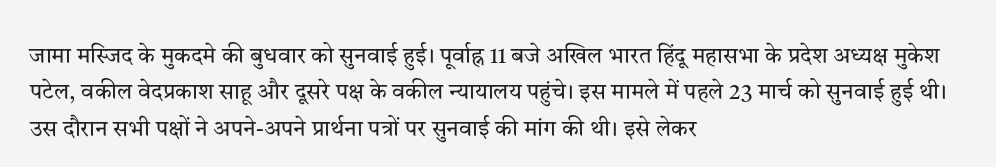जामा मस्जिद के मुकदमे की बुधवार को सुनवाई हुई। पूर्वाह्न 11 बजे अखिल भारत हिंदू महासभा के प्रदेश अध्यक्ष मुकेश पटेल, वकील वेदप्रकाश साहू और दूसरे पक्ष के वकील न्यायालय पहुंचे। इस मामले में पहले 23 मार्च को सुनवाई हुई थी। उस दौरान सभी पक्षों ने अपने-अपने प्रार्थना पत्रों पर सुनवाई की मांग की थी। इसे लेकर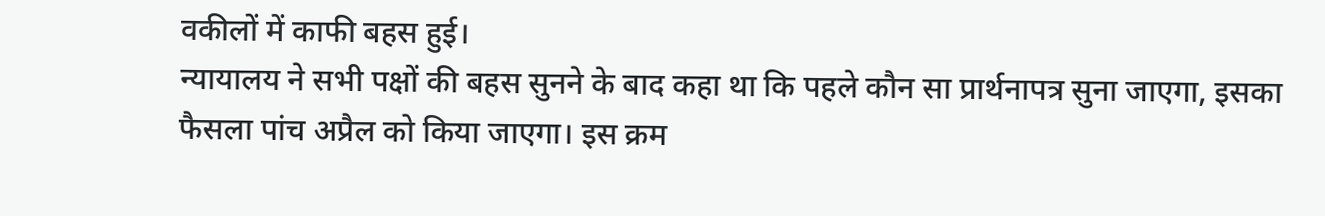वकीलों में काफी बहस हुई।
न्यायालय ने सभी पक्षों की बहस सुनने के बाद कहा था कि पहले कौन सा प्रार्थनापत्र सुना जाएगा, इसका फैसला पांच अप्रैल को किया जाएगा। इस क्रम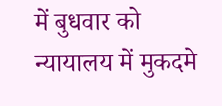में बुधवार को न्यायालय में मुकदमे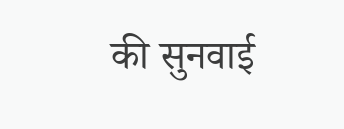की सुनवाई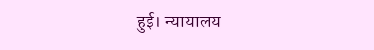हुई। न्यायालय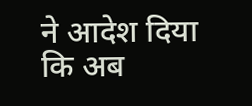ने आदेश दिया कि अब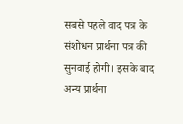सबसे पहले वाद पत्र के संशोधन प्रार्थना पत्र की सुनवाई होगी। इसके बाद अन्य प्रार्थना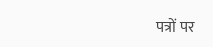पत्रों पर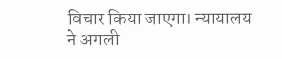विचार किया जाएगा। न्यायालय ने अगली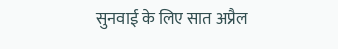सुनवाई के लिए सात अप्रैल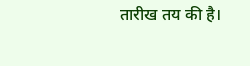तारीख तय की है।